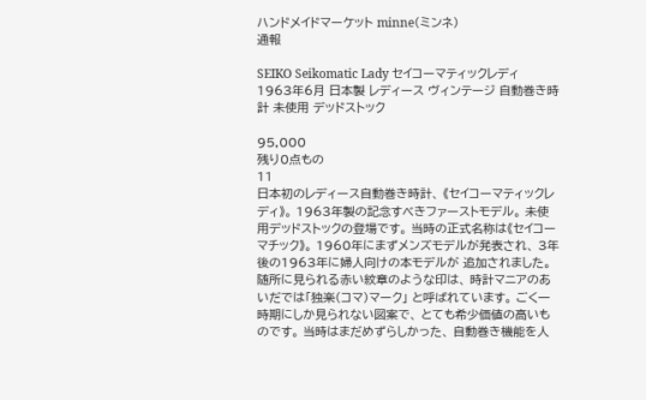ハンドメイドマーケット minne(ミンネ)
通報

SEIKO Seikomatic Lady セイコーマティックレディ 1963年6月 日本製 レディース ヴィンテージ 自動巻き時計 未使用 デッドストック

95,000
残り0点もの
11
日本初のレディース自動巻き時計、 《セイコーマティックレディ》。 1963年製の記念すべきファーストモデル。 未使用デッドストックの登場です。 当時の正式名称は《セイコーマチック》。 1960年にまずメンズモデルが発表され、 3年後の1963年に婦人向けの本モデルが 追加されました。 随所に見られる赤い紋章のような印は、 時計マニアのあいだでは「独楽(コマ)マーク」 と呼ばれています。 ごく一時期にしか見られない図案で、 とても希少価値の高いものです。 当時はまだめずらしかった、 自動巻き機能を人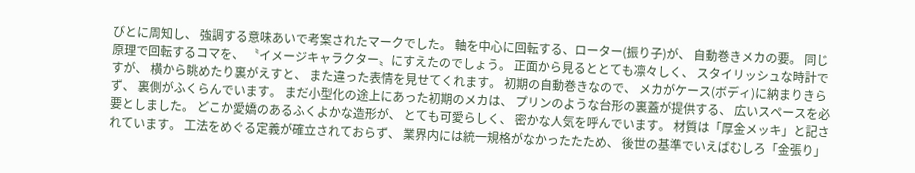びとに周知し、 強調する意味あいで考案されたマークでした。 軸を中心に回転する、ローター(振り子)が、 自動巻きメカの要。 同じ原理で回転するコマを、 〝イメージキャラクター〟にすえたのでしょう。 正面から見るととても凛々しく、 スタイリッシュな時計ですが、 横から眺めたり裏がえすと、 また違った表情を見せてくれます。 初期の自動巻きなので、 メカがケース(ボディ)に納まりきらず、 裏側がふくらんでいます。 まだ小型化の途上にあった初期のメカは、 プリンのような台形の裏蓋が提供する、 広いスペースを必要としました。 どこか愛嬌のあるふくよかな造形が、 とても可愛らしく、 密かな人気を呼んでいます。 材質は「厚金メッキ」と記されています。 工法をめぐる定義が確立されておらず、 業界内には統一規格がなかったたため、 後世の基準でいえばむしろ「金張り」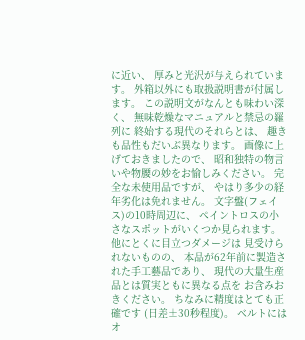に近い、 厚みと光沢が与えられています。 外箱以外にも取扱説明書が付属します。 この説明文がなんとも味わい深く、 無味乾燥なマニュアルと禁忌の羅列に 終始する現代のそれらとは、 趣きも品性もだいぶ異なります。 画像に上げておきましたので、 昭和独特の物言いや物腰の妙をお愉しみください。 完全な未使用品ですが、 やはり多少の経年劣化は免れません。 文字盤(フェイス)の10時周辺に、 ペイントロスの小さなスポットがいくつか見られます。 他にとくに目立つダメージは 見受けられないものの、 本品が62年前に製造された手工藝品であり、 現代の大量生産品とは質実ともに異なる点を お含みおきください。 ちなみに精度はとても正確です (日差±30秒程度)。 ベルトにはオ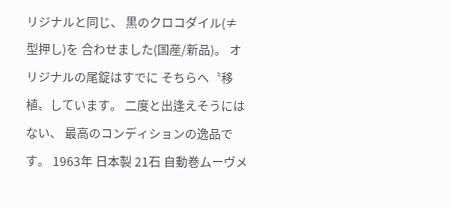リジナルと同じ、 黒のクロコダイル(≠ 型押し)を 合わせました(国産/新品)。 オリジナルの尾錠はすでに そちらへ〝移植〟しています。 二度と出逢えそうにはない、 最高のコンディションの逸品です。 1963年 日本製 21石 自動巻ムーヴメ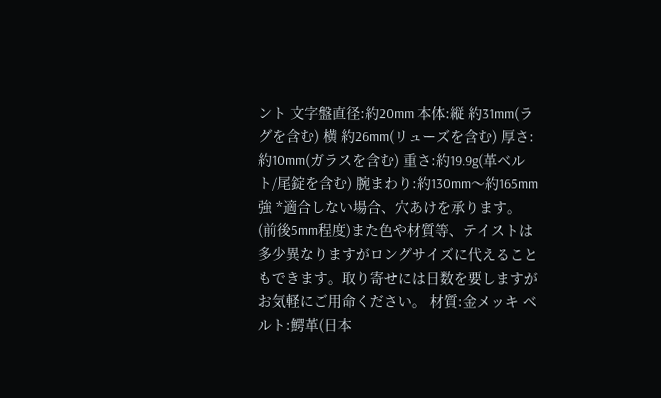ント 文字盤直径:約20mm 本体:縦 約31mm(ラグを含む) 横 約26mm(リューズを含む) 厚さ:約10mm(ガラスを含む) 重さ:約19.9g(革ベルト/尾錠を含む) 腕まわり:約130mm〜約165mm強 *適合しない場合、穴あけを承ります。(前後5mm程度)また色や材質等、テイストは多少異なりますがロングサイズに代えることもできます。取り寄せには日数を要しますがお気軽にご用命ください。 材質:金メッキ ベルト:鰐革(日本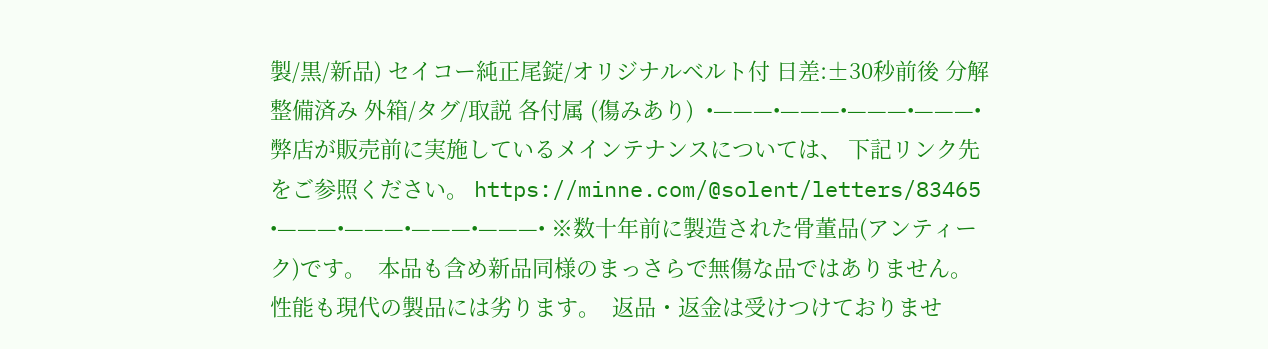製/黒/新品) セイコー純正尾錠/オリジナルベルト付 日差:±30秒前後 分解整備済み 外箱/タグ/取説 各付属 (傷みあり)  •———•———•———•———• 弊店が販売前に実施しているメインテナンスについては、 下記リンク先をご参照ください。 https://minne.com/@solent/letters/83465  •———•———•———•———• ※数十年前に製造された骨董品(アンティーク)です。  本品も含め新品同様のまっさらで無傷な品ではありません。  性能も現代の製品には劣ります。  返品・返金は受けつけておりませ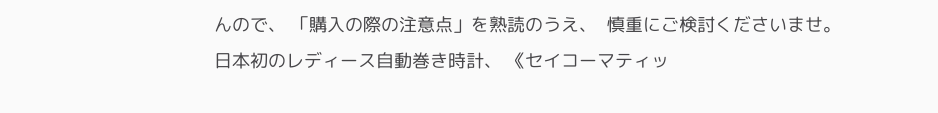んので、 「購入の際の注意点」を熟読のうえ、  慎重にご検討くださいませ。
日本初のレディース自動巻き時計、 《セイコーマティッ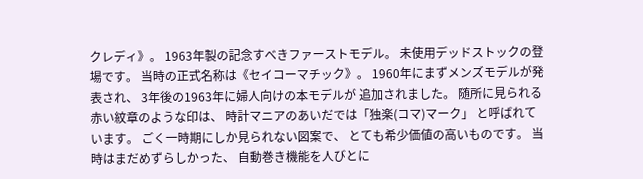クレディ》。 1963年製の記念すべきファーストモデル。 未使用デッドストックの登場です。 当時の正式名称は《セイコーマチック》。 1960年にまずメンズモデルが発表され、 3年後の1963年に婦人向けの本モデルが 追加されました。 随所に見られる赤い紋章のような印は、 時計マニアのあいだでは「独楽(コマ)マーク」 と呼ばれています。 ごく一時期にしか見られない図案で、 とても希少価値の高いものです。 当時はまだめずらしかった、 自動巻き機能を人びとに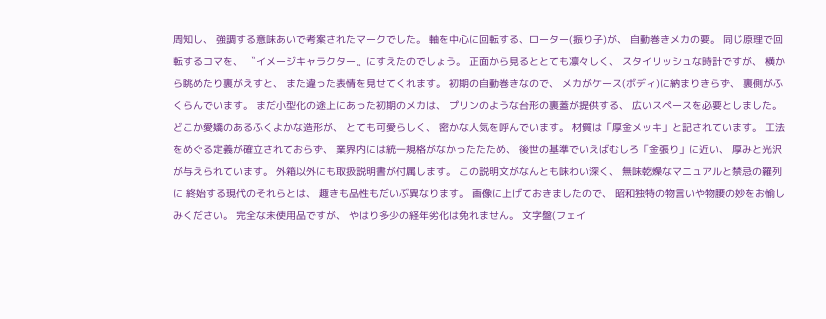周知し、 強調する意味あいで考案されたマークでした。 軸を中心に回転する、ローター(振り子)が、 自動巻きメカの要。 同じ原理で回転するコマを、 〝イメージキャラクター〟にすえたのでしょう。 正面から見るととても凛々しく、 スタイリッシュな時計ですが、 横から眺めたり裏がえすと、 また違った表情を見せてくれます。 初期の自動巻きなので、 メカがケース(ボディ)に納まりきらず、 裏側がふくらんでいます。 まだ小型化の途上にあった初期のメカは、 プリンのような台形の裏蓋が提供する、 広いスペースを必要としました。 どこか愛嬌のあるふくよかな造形が、 とても可愛らしく、 密かな人気を呼んでいます。 材質は「厚金メッキ」と記されています。 工法をめぐる定義が確立されておらず、 業界内には統一規格がなかったたため、 後世の基準でいえばむしろ「金張り」に近い、 厚みと光沢が与えられています。 外箱以外にも取扱説明書が付属します。 この説明文がなんとも味わい深く、 無味乾燥なマニュアルと禁忌の羅列に 終始する現代のそれらとは、 趣きも品性もだいぶ異なります。 画像に上げておきましたので、 昭和独特の物言いや物腰の妙をお愉しみください。 完全な未使用品ですが、 やはり多少の経年劣化は免れません。 文字盤(フェイ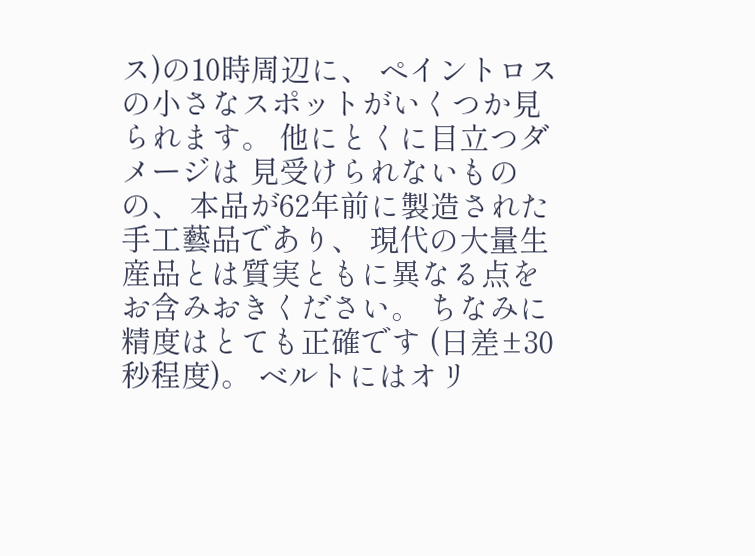ス)の10時周辺に、 ペイントロスの小さなスポットがいくつか見られます。 他にとくに目立つダメージは 見受けられないものの、 本品が62年前に製造された手工藝品であり、 現代の大量生産品とは質実ともに異なる点を お含みおきください。 ちなみに精度はとても正確です (日差±30秒程度)。 ベルトにはオリ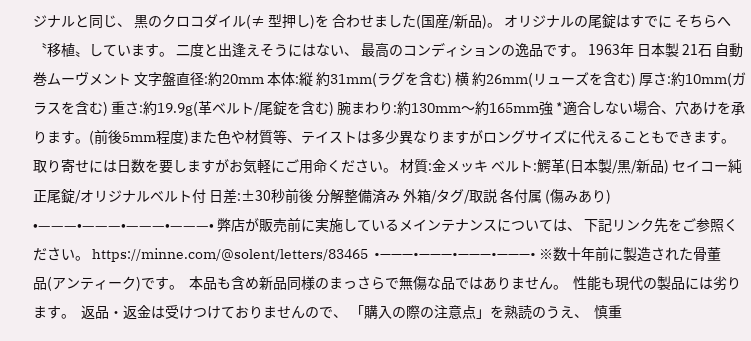ジナルと同じ、 黒のクロコダイル(≠ 型押し)を 合わせました(国産/新品)。 オリジナルの尾錠はすでに そちらへ〝移植〟しています。 二度と出逢えそうにはない、 最高のコンディションの逸品です。 1963年 日本製 21石 自動巻ムーヴメント 文字盤直径:約20mm 本体:縦 約31mm(ラグを含む) 横 約26mm(リューズを含む) 厚さ:約10mm(ガラスを含む) 重さ:約19.9g(革ベルト/尾錠を含む) 腕まわり:約130mm〜約165mm強 *適合しない場合、穴あけを承ります。(前後5mm程度)また色や材質等、テイストは多少異なりますがロングサイズに代えることもできます。取り寄せには日数を要しますがお気軽にご用命ください。 材質:金メッキ ベルト:鰐革(日本製/黒/新品) セイコー純正尾錠/オリジナルベルト付 日差:±30秒前後 分解整備済み 外箱/タグ/取説 各付属 (傷みあり)  •———•———•———•———• 弊店が販売前に実施しているメインテナンスについては、 下記リンク先をご参照ください。 https://minne.com/@solent/letters/83465  •———•———•———•———• ※数十年前に製造された骨董品(アンティーク)です。  本品も含め新品同様のまっさらで無傷な品ではありません。  性能も現代の製品には劣ります。  返品・返金は受けつけておりませんので、 「購入の際の注意点」を熟読のうえ、  慎重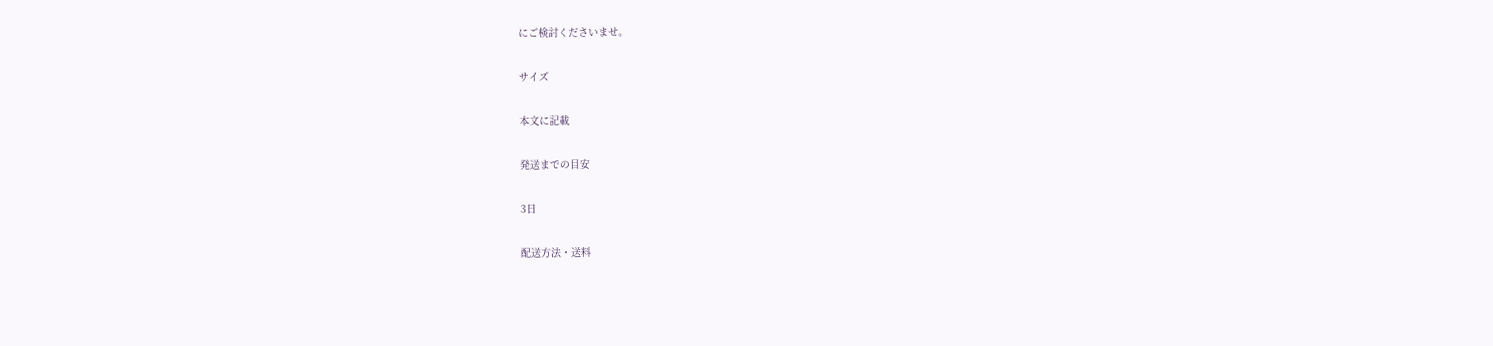にご検討くださいませ。

サイズ

本文に記載

発送までの目安

3日

配送方法・送料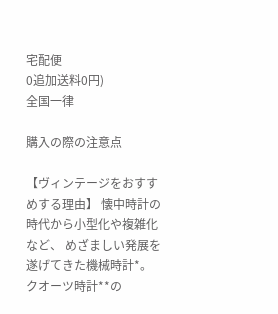宅配便
0追加送料0円)
全国一律

購入の際の注意点

【ヴィンテージをおすすめする理由】 懐中時計の時代から小型化や複雑化など、 めざましい発展を遂げてきた機械時計*。 クオーツ時計**の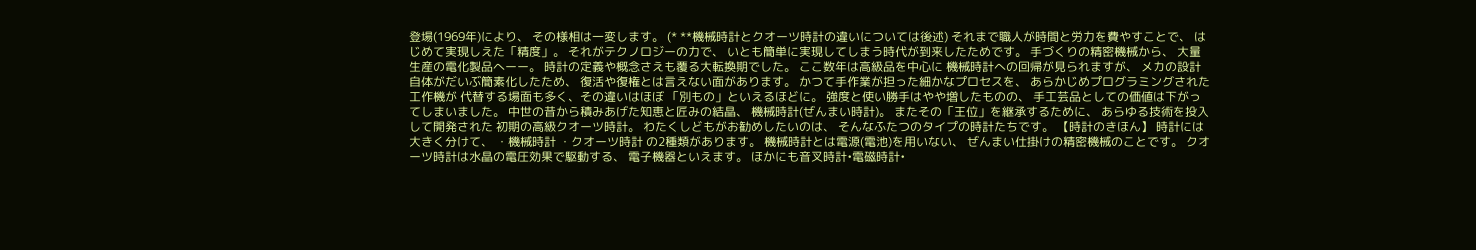登場(1969年)により、 その様相は一変します。 (* **機械時計とクオーツ時計の違いについては後述) それまで職人が時間と労力を費やすことで、 はじめて実現しえた「精度」。 それがテクノロジーの力で、 いとも簡単に実現してしまう時代が到来したためです。 手づくりの精密機械から、 大量生産の電化製品へーー。 時計の定義や概念さえも覆る大転換期でした。 ここ数年は高級品を中心に 機械時計への回帰が見られますが、 メカの設計自体がだいぶ簡素化したため、 復活や復権とは言えない面があります。 かつて手作業が担った細かなプロセスを、 あらかじめプログラミングされた工作機が 代替する場面も多く、その違いはほぼ 「別もの」といえるほどに。 強度と使い勝手はやや増したものの、 手工芸品としての価値は下がってしまいました。 中世の昔から積みあげた知恵と匠みの結晶、 機械時計(ぜんまい時計)。 またその「王位」を継承するために、 あらゆる技術を投入して開発された 初期の高級クオーツ時計。 わたくしどもがお勧めしたいのは、 そんなふたつのタイプの時計たちです。 【時計のきほん】 時計には大きく分けて、 ・機械時計 ・クオーツ時計 の2種類があります。 機械時計とは電源(電池)を用いない、 ぜんまい仕掛けの精密機械のことです。 クオーツ時計は水晶の電圧効果で駆動する、 電子機器といえます。 ほかにも音叉時計•電磁時計•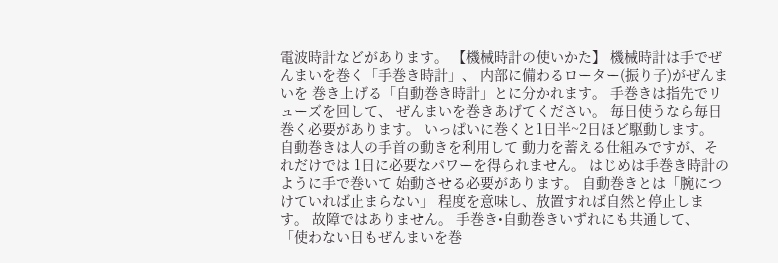電波時計などがあります。 【機械時計の使いかた】 機械時計は手でぜんまいを巻く「手巻き時計」、 内部に備わるローター(振り子)がぜんまいを 巻き上げる「自動巻き時計」とに分かれます。 手巻きは指先でリューズを回して、 ぜんまいを巻きあげてください。 毎日使うなら毎日巻く必要があります。 いっぱいに巻くと1日半~2日ほど駆動します。 自動巻きは人の手首の動きを利用して 動力を蓄える仕組みですが、それだけでは 1日に必要なパワーを得られません。 はじめは手巻き時計のように手で巻いて 始動させる必要があります。 自動巻きとは「腕につけていれば止まらない」 程度を意味し、放置すれば自然と停止します。 故障ではありません。 手巻き•自動巻きいずれにも共通して、 「使わない日もぜんまいを巻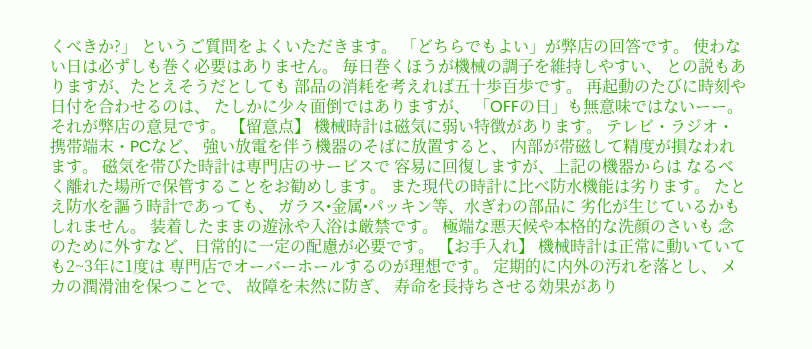くべきか?」 というご質問をよくいただきます。 「どちらでもよい」が弊店の回答です。 使わない日は必ずしも巻く必要はありません。 毎日巻くほうが機械の調子を維持しやすい、 との説もありますが、たとえそうだとしても 部品の消耗を考えれば五十歩百歩です。 再起動のたびに時刻や日付を合わせるのは、 たしかに少々面倒ではありますが、 「OFFの日」も無意味ではないーー。 それが弊店の意見です。 【留意点】 機械時計は磁気に弱い特徴があります。 テレビ・ラジオ・携帯端末・PCなど、 強い放電を伴う機器のそばに放置すると、 内部が帯磁して精度が損なわれます。 磁気を帯びた時計は専門店のサービスで 容易に回復しますが、上記の機器からは なるべく離れた場所で保管することをお勧めします。 また現代の時計に比べ防水機能は劣ります。 たとえ防水を謳う時計であっても、 ガラス•金属•パッキン等、水ぎわの部品に 劣化が生じているかもしれません。 装着したままの遊泳や入浴は厳禁です。 極端な悪天候や本格的な洗顔のさいも 念のために外すなど、日常的に一定の配慮が必要です。 【お手入れ】 機械時計は正常に動いていても2~3年に1度は 専門店でオーバーホールするのが理想です。 定期的に内外の汚れを落とし、 メカの潤滑油を保つことで、 故障を未然に防ぎ、 寿命を長持ちさせる効果があり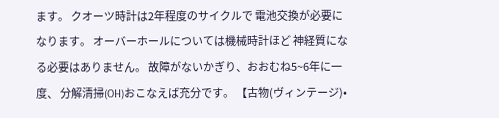ます。 クオーツ時計は2年程度のサイクルで 電池交換が必要になります。 オーバーホールについては機械時計ほど 神経質になる必要はありません。 故障がないかぎり、おおむね5~6年に一度、 分解清掃(OH)おこなえば充分です。 【古物(ヴィンテージ)•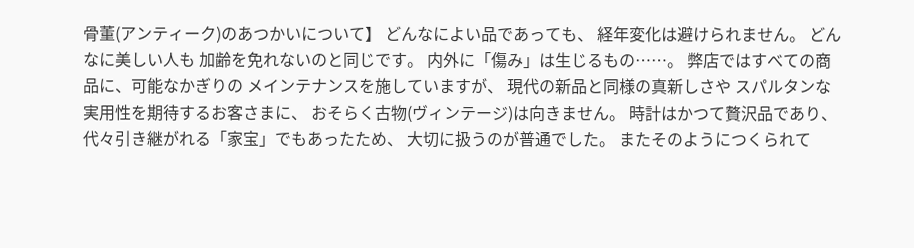骨董(アンティーク)のあつかいについて】 どんなによい品であっても、 経年変化は避けられません。 どんなに美しい人も 加齢を免れないのと同じです。 内外に「傷み」は生じるもの……。 弊店ではすべての商品に、可能なかぎりの メインテナンスを施していますが、 現代の新品と同様の真新しさや スパルタンな実用性を期待するお客さまに、 おそらく古物(ヴィンテージ)は向きません。 時計はかつて贅沢品であり、 代々引き継がれる「家宝」でもあったため、 大切に扱うのが普通でした。 またそのようにつくられて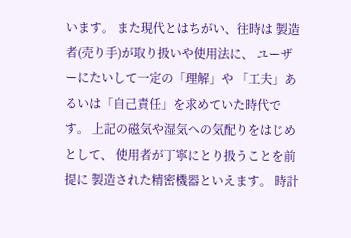います。 また現代とはちがい、往時は 製造者(売り手)が取り扱いや使用法に、 ユーザーにたいして一定の「理解」や 「工夫」あるいは「自己責任」を求めていた時代です。 上記の磁気や湿気への気配りをはじめとして、 使用者が丁寧にとり扱うことを前提に 製造された精密機器といえます。 時計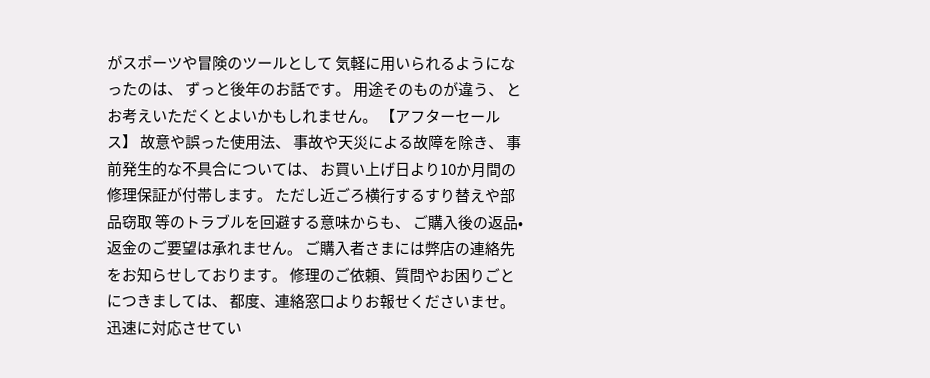がスポーツや冒険のツールとして 気軽に用いられるようになったのは、 ずっと後年のお話です。 用途そのものが違う、 とお考えいただくとよいかもしれません。 【アフターセールス】 故意や誤った使用法、 事故や天災による故障を除き、 事前発生的な不具合については、 お買い上げ日より10か月間の修理保証が付帯します。 ただし近ごろ横行するすり替えや部品窃取 等のトラブルを回避する意味からも、 ご購入後の返品•返金のご要望は承れません。 ご購入者さまには弊店の連絡先をお知らせしております。 修理のご依頼、質問やお困りごとにつきましては、 都度、連絡窓口よりお報せくださいませ。 迅速に対応させてい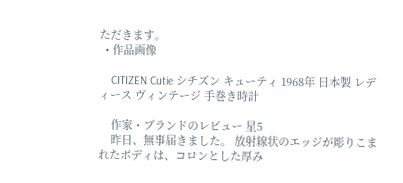ただきます。
  • 作品画像

    CITIZEN Cutie シチズン キューティ 1968年 日本製 レディース ヴィンテージ 手巻き時計

    作家・ブランドのレビュー 星5
    昨日、無事届きました。 放射線状のエッジが彫りこまれたボディは、コロンとした厚み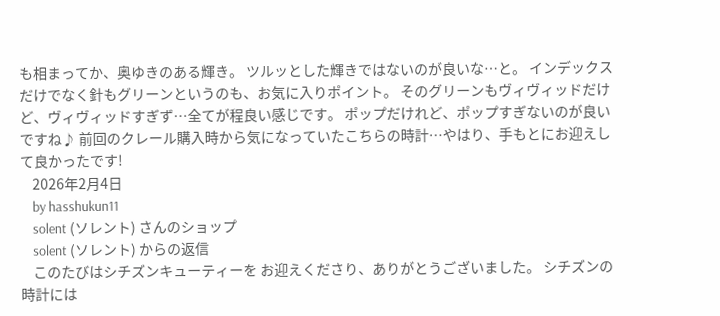も相まってか、奥ゆきのある輝き。 ツルッとした輝きではないのが良いな…と。 インデックスだけでなく針もグリーンというのも、お気に入りポイント。 そのグリーンもヴィヴィッドだけど、ヴィヴィッドすぎず…全てが程良い感じです。 ポップだけれど、ポップすぎないのが良いですね♪ 前回のクレール購入時から気になっていたこちらの時計…やはり、手もとにお迎えして良かったです!
    2026年2月4日
    by hasshukun11
    solent (ソレント) さんのショップ
    solent (ソレント) からの返信
    このたびはシチズンキューティーを お迎えくださり、ありがとうございました。 シチズンの時計には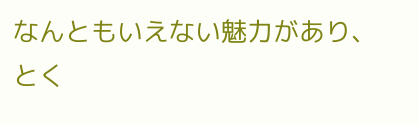なんともいえない魅力があり、 とく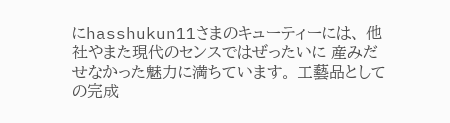にhasshukun11さまのキューティーには、 他社やまた現代のセンスではぜったいに 産みだせなかった魅力に満ちています。 工藝品としての完成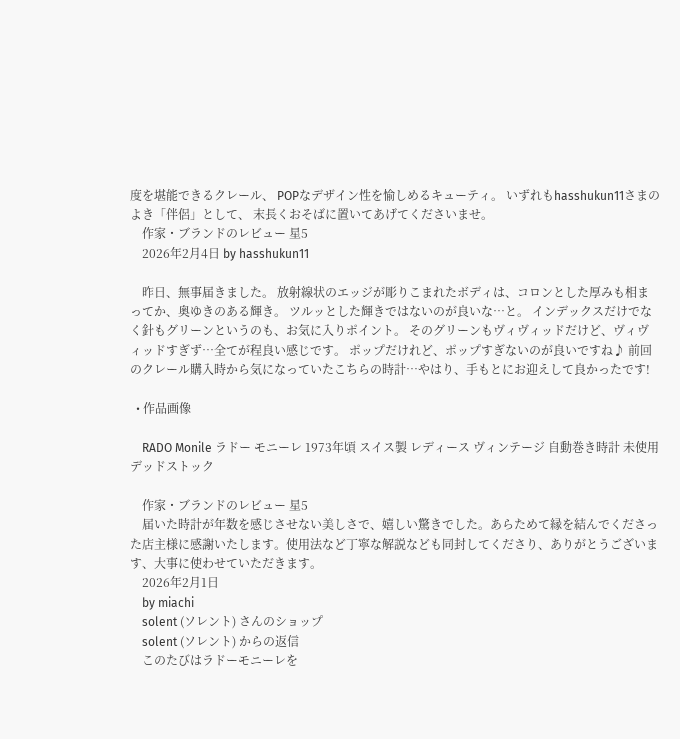度を堪能できるクレール、 POPなデザイン性を愉しめるキューティ。 いずれもhasshukun11さまのよき「伴侶」として、 末長くおそばに置いてあげてくださいませ。
    作家・ブランドのレビュー 星5
    2026年2月4日 by hasshukun11

    昨日、無事届きました。 放射線状のエッジが彫りこまれたボディは、コロンとした厚みも相まってか、奥ゆきのある輝き。 ツルッとした輝きではないのが良いな…と。 インデックスだけでなく針もグリーンというのも、お気に入りポイント。 そのグリーンもヴィヴィッドだけど、ヴィヴィッドすぎず…全てが程良い感じです。 ポップだけれど、ポップすぎないのが良いですね♪ 前回のクレール購入時から気になっていたこちらの時計…やはり、手もとにお迎えして良かったです!

  • 作品画像

    RADO Monile ラドー モニーレ 1973年頃 スイス製 レディース ヴィンテージ 自動巻き時計 未使用 デッドストック

    作家・ブランドのレビュー 星5
    届いた時計が年数を感じさせない美しさで、嬉しい驚きでした。あらためて縁を結んでくださった店主様に感謝いたします。使用法など丁寧な解説なども同封してくださり、ありがとうございます、大事に使わせていただきます。
    2026年2月1日
    by miachi
    solent (ソレント) さんのショップ
    solent (ソレント) からの返信
    このたびはラドーモニーレを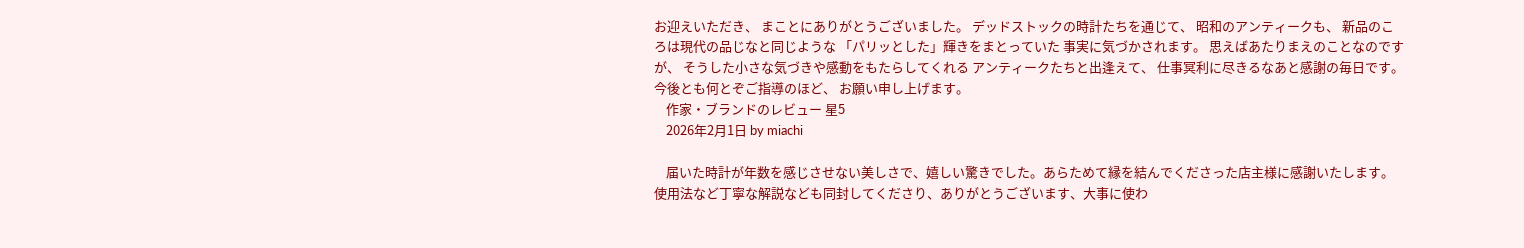お迎えいただき、 まことにありがとうございました。 デッドストックの時計たちを通じて、 昭和のアンティークも、 新品のころは現代の品じなと同じような 「パリッとした」輝きをまとっていた 事実に気づかされます。 思えばあたりまえのことなのですが、 そうした小さな気づきや感動をもたらしてくれる アンティークたちと出逢えて、 仕事冥利に尽きるなあと感謝の毎日です。 今後とも何とぞご指導のほど、 お願い申し上げます。
    作家・ブランドのレビュー 星5
    2026年2月1日 by miachi

    届いた時計が年数を感じさせない美しさで、嬉しい驚きでした。あらためて縁を結んでくださった店主様に感謝いたします。使用法など丁寧な解説なども同封してくださり、ありがとうございます、大事に使わ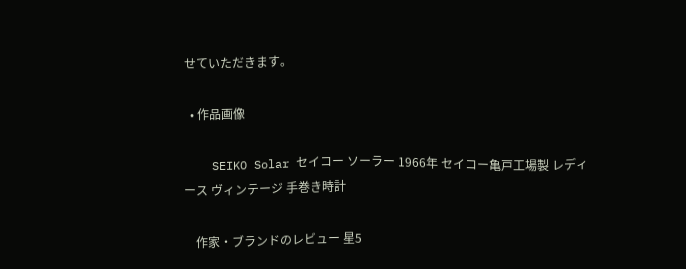せていただきます。

  • 作品画像

    SEIKO Solar セイコー ソーラー 1966年 セイコー亀戸工場製 レディース ヴィンテージ 手巻き時計

    作家・ブランドのレビュー 星5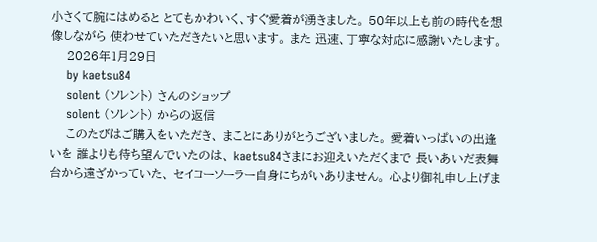小さくて腕にはめると とてもかわいく、すぐ愛着が湧きました。 50年以上も前の時代を想像しながら 使わせていただきたいと思います。 また 迅速、丁寧な対応に感謝いたします。
    2026年1月29日
    by kaetsu84
    solent (ソレント) さんのショップ
    solent (ソレント) からの返信
    このたびはご購入をいただき、 まことにありがとうございました。 愛着いっぱいの出逢いを 誰よりも待ち望んでいたのは、 kaetsu84さまにお迎えいただくまで 長いあいだ表舞台から遠ざかっていた、 セイコーソーラー自身にちがいありません。 心より御礼申し上げま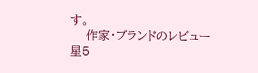す。
    作家・ブランドのレビュー 星5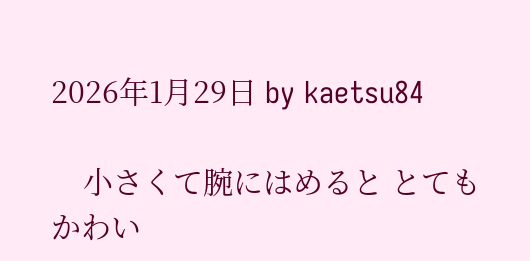2026年1月29日 by kaetsu84

    小さくて腕にはめると とてもかわい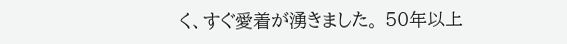く、すぐ愛着が湧きました。 50年以上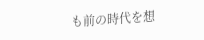も前の時代を想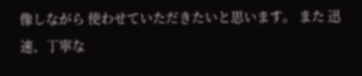像しながら 使わせていただきたいと思います。 また 迅速、丁寧な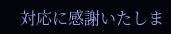対応に感謝いたしま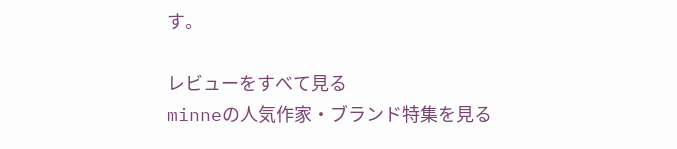す。

レビューをすべて見る
minneの人気作家・ブランド特集を見る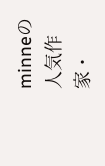minneの人気作家・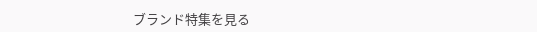ブランド特集を見る